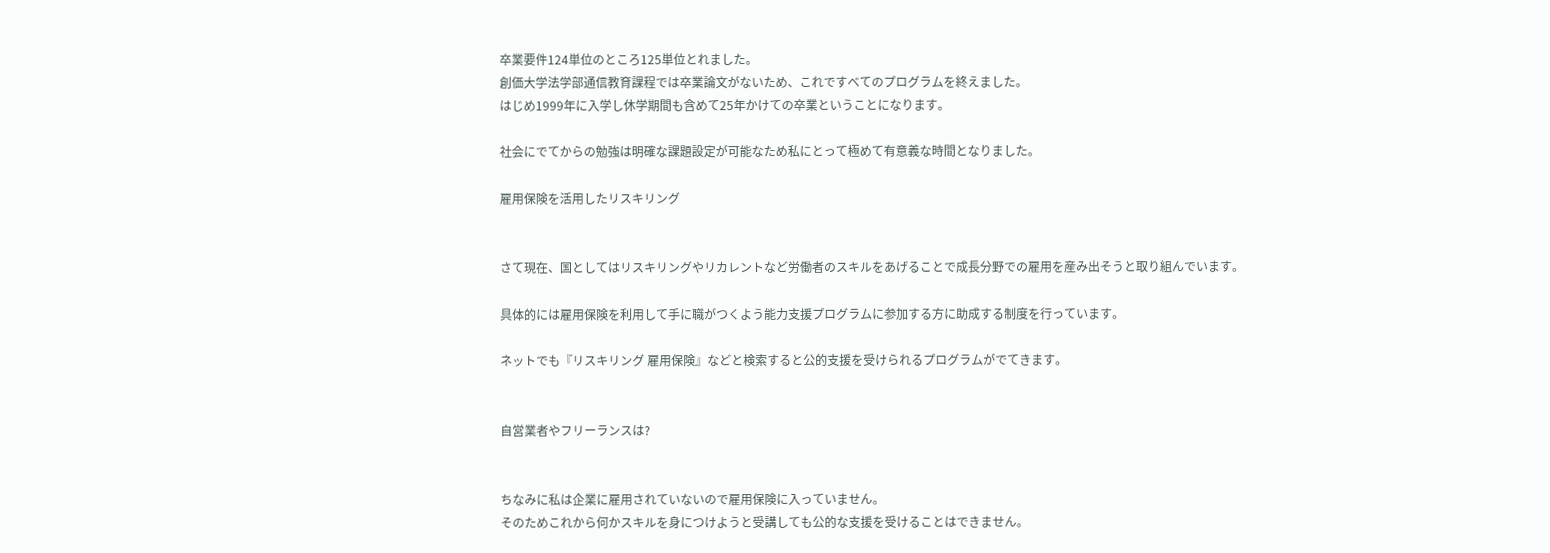卒業要件124単位のところ125単位とれました。
創価大学法学部通信教育課程では卒業論文がないため、これですべてのプログラムを終えました。
はじめ1999年に入学し休学期間も含めて25年かけての卒業ということになります。

社会にでてからの勉強は明確な課題設定が可能なため私にとって極めて有意義な時間となりました。

雇用保険を活用したリスキリング


さて現在、国としてはリスキリングやリカレントなど労働者のスキルをあげることで成長分野での雇用を産み出そうと取り組んでいます。

具体的には雇用保険を利用して手に職がつくよう能力支援プログラムに参加する方に助成する制度を行っています。

ネットでも『リスキリング 雇用保険』などと検索すると公的支援を受けられるプログラムがでてきます。


自営業者やフリーランスは?


ちなみに私は企業に雇用されていないので雇用保険に入っていません。
そのためこれから何かスキルを身につけようと受講しても公的な支援を受けることはできません。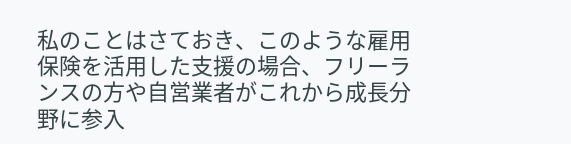私のことはさておき、このような雇用保険を活用した支援の場合、フリーランスの方や自営業者がこれから成長分野に参入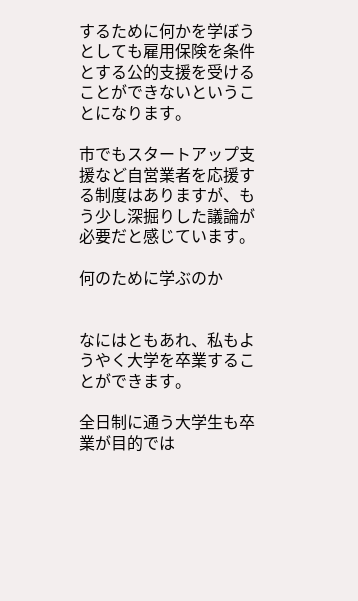するために何かを学ぼうとしても雇用保険を条件とする公的支援を受けることができないということになります。

市でもスタートアップ支援など自営業者を応援する制度はありますが、もう少し深掘りした議論が必要だと感じています。

何のために学ぶのか


なにはともあれ、私もようやく大学を卒業することができます。

全日制に通う大学生も卒業が目的では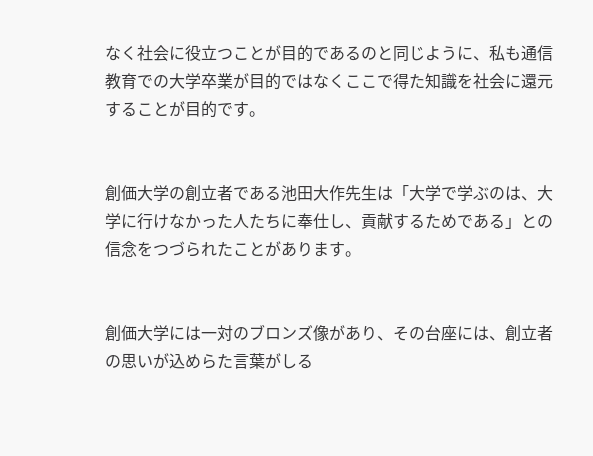なく社会に役立つことが目的であるのと同じように、私も通信教育での大学卒業が目的ではなくここで得た知識を社会に還元することが目的です。


創価大学の創立者である池田大作先生は「大学で学ぶのは、大学に行けなかった人たちに奉仕し、貢献するためである」との信念をつづられたことがあります。


創価大学には一対のブロンズ像があり、その台座には、創立者の思いが込めらた言葉がしる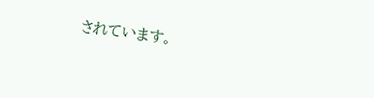されています。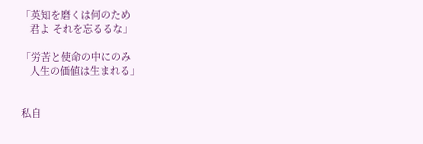「英知を磨くは何のため
   君よ それを忘るるな」

「労苦と使命の中にのみ
   人生の価値は生まれる」


私自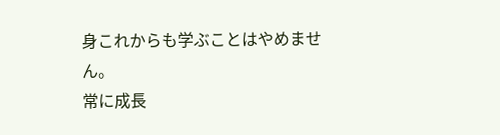身これからも学ぶことはやめません。
常に成長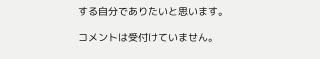する自分でありたいと思います。

コメントは受付けていません。